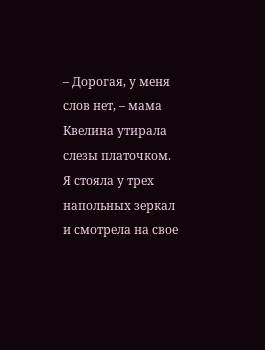– Дорогая, у меня слов нет, – мама Квелина утирала слезы платочком.
Я стояла у трех напольных зеркал и смотрела на свое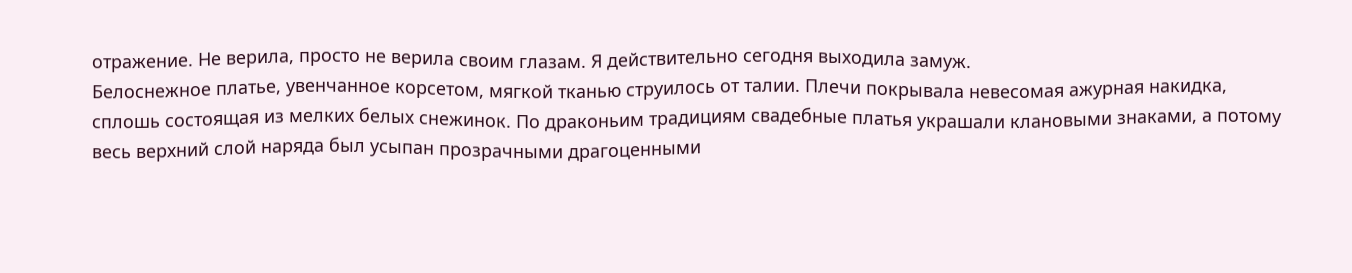отражение. Не верила, просто не верила своим глазам. Я действительно сегодня выходила замуж.
Белоснежное платье, увенчанное корсетом, мягкой тканью струилось от талии. Плечи покрывала невесомая ажурная накидка, сплошь состоящая из мелких белых снежинок. По драконьим традициям свадебные платья украшали клановыми знаками, а потому весь верхний слой наряда был усыпан прозрачными драгоценными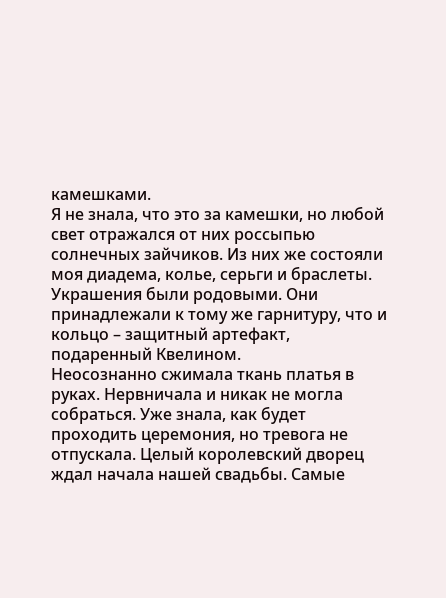камешками.
Я не знала, что это за камешки, но любой свет отражался от них россыпью солнечных зайчиков. Из них же состояли моя диадема, колье, серьги и браслеты. Украшения были родовыми. Они принадлежали к тому же гарнитуру, что и кольцо – защитный артефакт, подаренный Квелином.
Неосознанно сжимала ткань платья в руках. Нервничала и никак не могла собраться. Уже знала, как будет проходить церемония, но тревога не отпускала. Целый королевский дворец ждал начала нашей свадьбы. Самые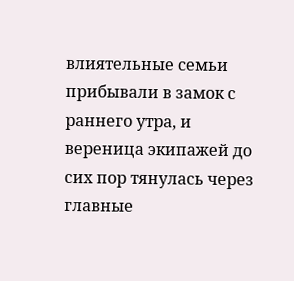влиятельные семьи прибывали в замок с раннего утра, и вереница экипажей до сих пор тянулась через главные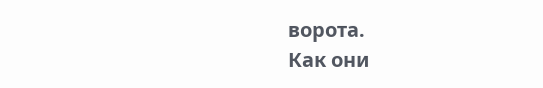ворота.
Как они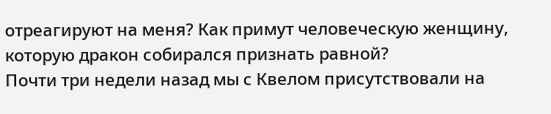отреагируют на меня? Как примут человеческую женщину, которую дракон собирался признать равной?
Почти три недели назад мы с Квелом присутствовали на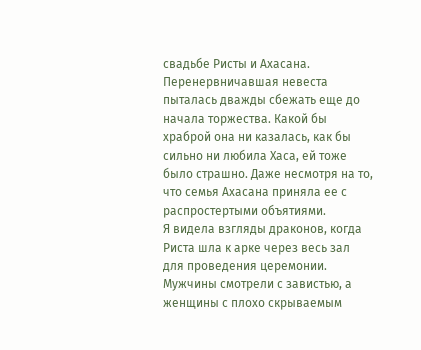свадьбе Ристы и Ахасана. Перенервничавшая невеста пыталась дважды сбежать еще до начала торжества. Какой бы храброй она ни казалась, как бы сильно ни любила Хаса, ей тоже было страшно. Даже несмотря на то, что семья Ахасана приняла ее с распростертыми объятиями.
Я видела взгляды драконов, когда Риста шла к арке через весь зал для проведения церемонии. Мужчины смотрели с завистью, а женщины с плохо скрываемым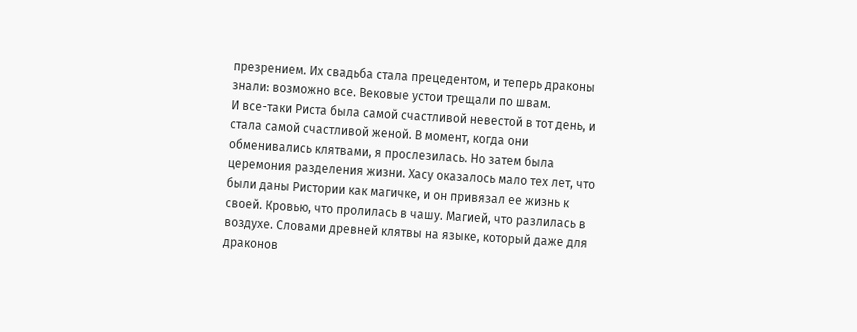презрением. Их свадьба стала прецедентом, и теперь драконы знали: возможно все. Вековые устои трещали по швам.
И все-таки Риста была самой счастливой невестой в тот день, и стала самой счастливой женой. В момент, когда они обменивались клятвами, я прослезилась. Но затем была церемония разделения жизни. Хасу оказалось мало тех лет, что были даны Ристории как магичке, и он привязал ее жизнь к своей. Кровью, что пролилась в чашу. Магией, что разлилась в воздухе. Словами древней клятвы на языке, который даже для драконов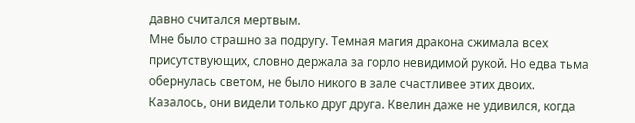давно считался мертвым.
Мне было страшно за подругу. Темная магия дракона сжимала всех присутствующих, словно держала за горло невидимой рукой. Но едва тьма обернулась светом, не было никого в зале счастливее этих двоих.
Казалось, они видели только друг друга. Квелин даже не удивился, когда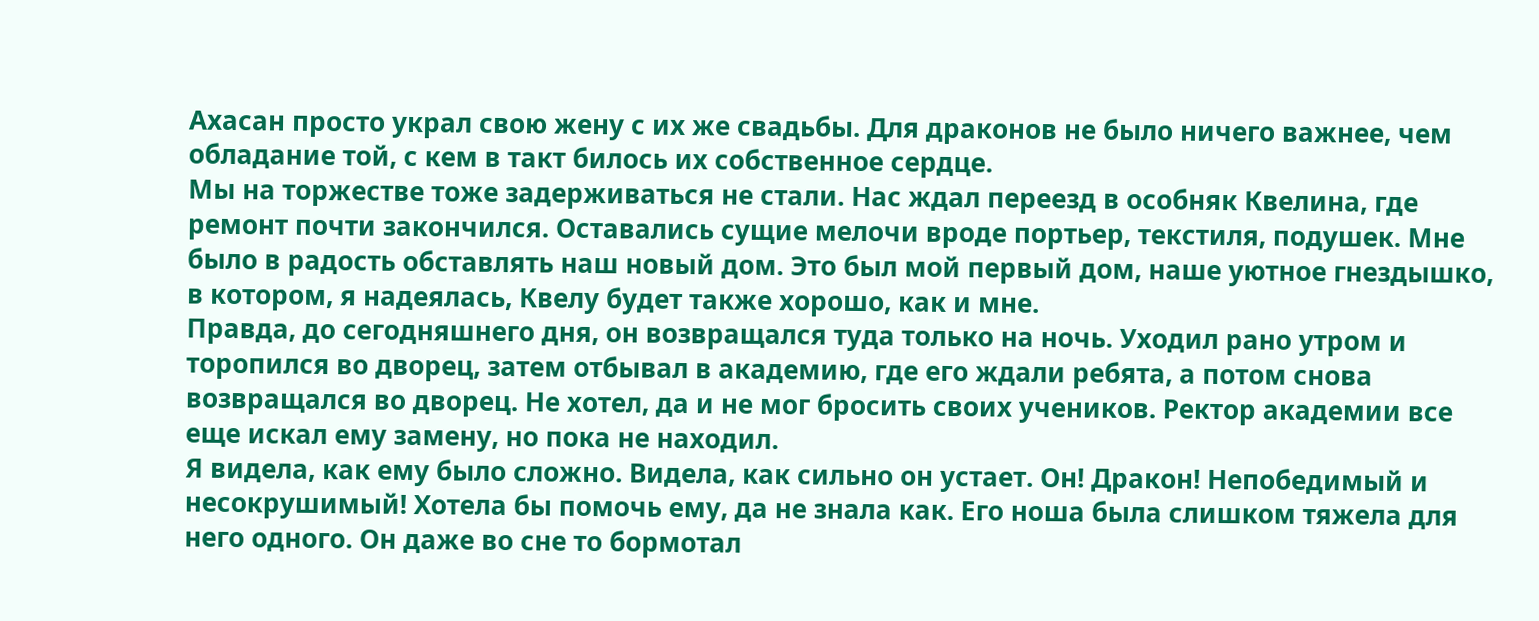Ахасан просто украл свою жену с их же свадьбы. Для драконов не было ничего важнее, чем обладание той, с кем в такт билось их собственное сердце.
Мы на торжестве тоже задерживаться не стали. Нас ждал переезд в особняк Квелина, где ремонт почти закончился. Оставались сущие мелочи вроде портьер, текстиля, подушек. Мне было в радость обставлять наш новый дом. Это был мой первый дом, наше уютное гнездышко, в котором, я надеялась, Квелу будет также хорошо, как и мне.
Правда, до сегодняшнего дня, он возвращался туда только на ночь. Уходил рано утром и торопился во дворец, затем отбывал в академию, где его ждали ребята, а потом снова возвращался во дворец. Не хотел, да и не мог бросить своих учеников. Ректор академии все еще искал ему замену, но пока не находил.
Я видела, как ему было сложно. Видела, как сильно он устает. Он! Дракон! Непобедимый и несокрушимый! Хотела бы помочь ему, да не знала как. Его ноша была слишком тяжела для него одного. Он даже во сне то бормотал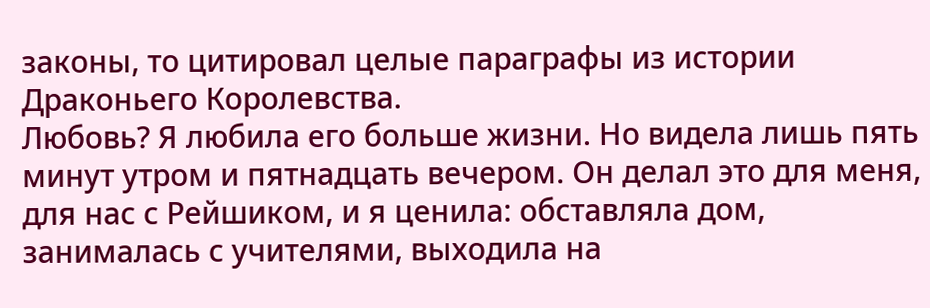законы, то цитировал целые параграфы из истории Драконьего Королевства.
Любовь? Я любила его больше жизни. Но видела лишь пять минут утром и пятнадцать вечером. Он делал это для меня, для нас с Рейшиком, и я ценила: обставляла дом, занималась с учителями, выходила на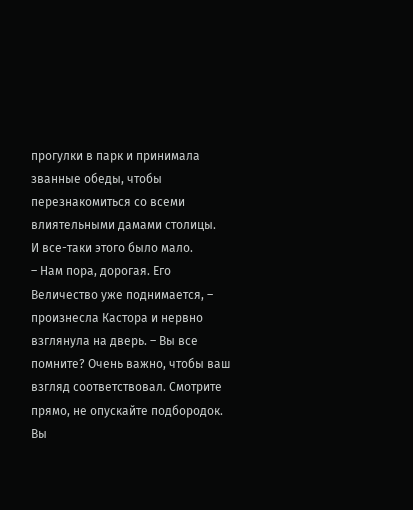прогулки в парк и принимала званные обеды, чтобы перезнакомиться со всеми влиятельными дамами столицы.
И все-таки этого было мало.
– Нам пора, дорогая. Его Величество уже поднимается, – произнесла Кастора и нервно взглянула на дверь. – Вы все помните? Очень важно, чтобы ваш взгляд соответствовал. Смотрите прямо, не опускайте подбородок. Вы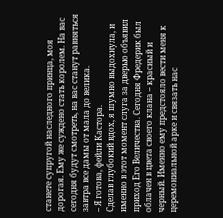станете супругой наследного принца, моя дорогая. Ему же суждено стать королем. На вас сегодня будут смотреть, на вас станут равняться завтра все дамы от мала до велика.
– Я готова, фейли Кастора.
Сделав глубокий вдох, я шумно выдохнула, и именно в этот момент слуга за дверью объявил приход Его Величества. Сегодня Фредерик был облачен в цвета своего клана – красный и черный. Именно ему предстояло вести меня к церемониальной арке и связать нас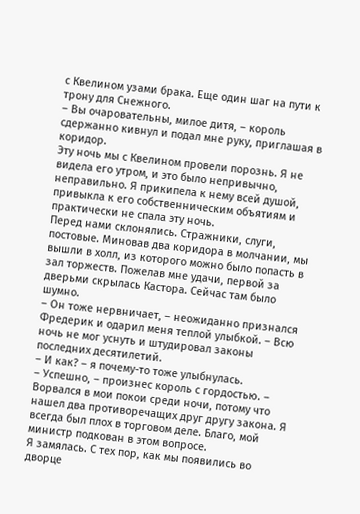с Квелином узами брака. Еще один шаг на пути к трону для Снежного.
– Вы очаровательны, милое дитя, – король сдержанно кивнул и подал мне руку, приглашая в коридор.
Эту ночь мы с Квелином провели порознь. Я не видела его утром, и это было непривычно, неправильно. Я прикипела к нему всей душой, привыкла к его собственническим объятиям и практически не спала эту ночь.
Перед нами склонялись. Стражники, слуги, постовые. Миновав два коридора в молчании, мы вышли в холл, из которого можно было попасть в зал торжеств. Пожелав мне удачи, первой за дверьми скрылась Кастора. Сейчас там было шумно.
– Он тоже нервничает, – неожиданно признался Фредерик и одарил меня теплой улыбкой. – Всю ночь не мог уснуть и штудировал законы последних десятилетий.
– И как? – я почему-то тоже улыбнулась.
– Успешно, – произнес король с гордостью. – Ворвался в мои покои среди ночи, потому что нашел два противоречащих друг другу закона. Я всегда был плох в торговом деле. Благо, мой министр подкован в этом вопросе.
Я замялась. С тех пор, как мы появились во дворце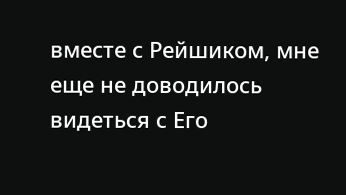вместе с Рейшиком, мне еще не доводилось видеться с Его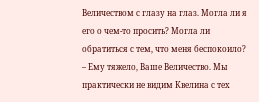Величеством с глазу на глаз. Могла ли я его о чем-то просить? Могла ли обратиться с тем, что меня беспокоило?
– Ему тяжело, Ваше Величество. Мы практически не видим Квелина с тех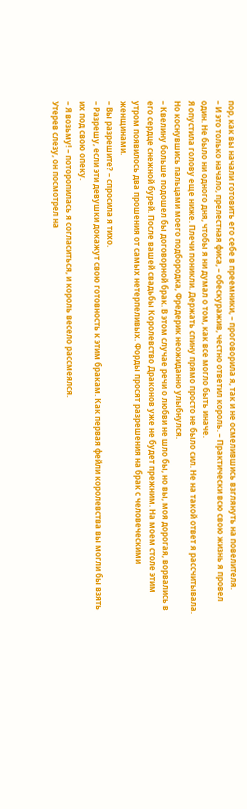пор, как вы начали готовить его себе в преемники, – проговорила я, так и не осмелившись взглянуть на повелителя.
– И это только начало, прелестная фиса, – обескуражив, честно ответил король. – Практически всю свою жизнь я провел один. Не было ни одного дня, чтобы я ни думал о том, как все могло быть иначе.
Я опустила голову еще ниже. Плечи поникли. Держать спину прямо просто не было сил. Не на такой ответ я рассчитывала. Но коснувшись пальцами моего подбородка, Фредерик неожиданно улыбнулся.
– Квелину больше подошел бы договорной брак. В этом случае речи о любви не шло бы, но вы, моя дорогая, ворвались в его сердце снежной бурей. После вашей свадьбы Королевство Драконов уже не будет прежним. На моем столе этим утром появилось два прошения от самых нетерпеливых. Форды просят разрешения на брак с человеческими женщинами.
– Вы разрешите? – спросила я тихо.
– Разрешу, если эти девушки докажут свою готовность к этим бракам. Как первая фейли королевства вы могли бы взять их под свою опеку.
– Я возьму! – поторопилась я согласиться, и король весело рассмеялся.
Утерев слезу, он посмотрел на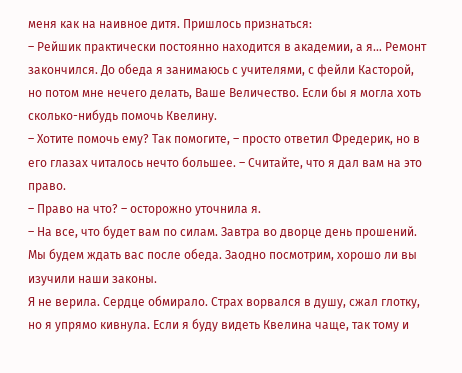меня как на наивное дитя. Пришлось признаться:
– Рейшик практически постоянно находится в академии, а я… Ремонт закончился. До обеда я занимаюсь с учителями, с фейли Касторой, но потом мне нечего делать, Ваше Величество. Если бы я могла хоть сколько-нибудь помочь Квелину.
– Хотите помочь ему? Так помогите, – просто ответил Фредерик, но в его глазах читалось нечто большее. – Считайте, что я дал вам на это право.
– Право на что? – осторожно уточнила я.
– На все, что будет вам по силам. Завтра во дворце день прошений. Мы будем ждать вас после обеда. Заодно посмотрим, хорошо ли вы изучили наши законы.
Я не верила. Сердце обмирало. Страх ворвался в душу, сжал глотку, но я упрямо кивнула. Если я буду видеть Квелина чаще, так тому и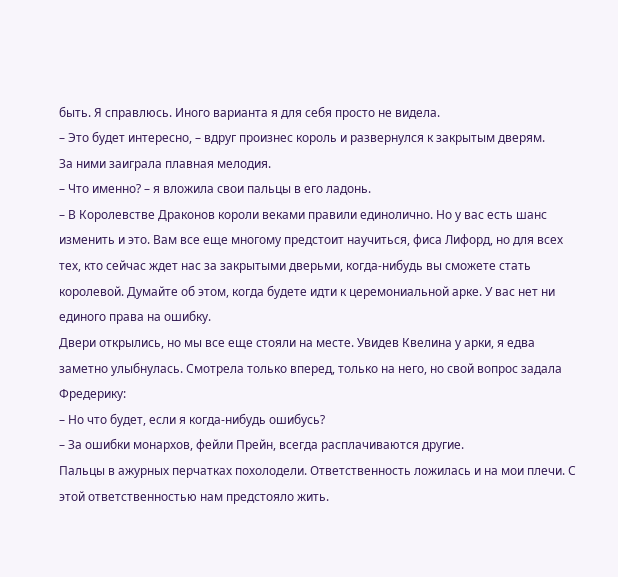быть. Я справлюсь. Иного варианта я для себя просто не видела.
– Это будет интересно, – вдруг произнес король и развернулся к закрытым дверям.
За ними заиграла плавная мелодия.
– Что именно? – я вложила свои пальцы в его ладонь.
– В Королевстве Драконов короли веками правили единолично. Но у вас есть шанс изменить и это. Вам все еще многому предстоит научиться, фиса Лифорд, но для всех тех, кто сейчас ждет нас за закрытыми дверьми, когда-нибудь вы сможете стать королевой. Думайте об этом, когда будете идти к церемониальной арке. У вас нет ни единого права на ошибку.
Двери открылись, но мы все еще стояли на месте. Увидев Квелина у арки, я едва заметно улыбнулась. Смотрела только вперед, только на него, но свой вопрос задала Фредерику:
– Но что будет, если я когда-нибудь ошибусь?
– За ошибки монархов, фейли Прейн, всегда расплачиваются другие.
Пальцы в ажурных перчатках похолодели. Ответственность ложилась и на мои плечи. С этой ответственностью нам предстояло жить.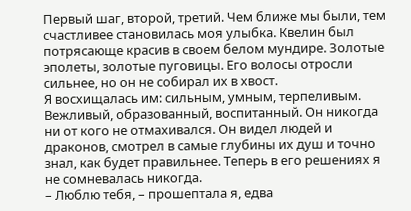Первый шаг, второй, третий. Чем ближе мы были, тем счастливее становилась моя улыбка. Квелин был потрясающе красив в своем белом мундире. Золотые эполеты, золотые пуговицы. Его волосы отросли сильнее, но он не собирал их в хвост.
Я восхищалась им: сильным, умным, терпеливым. Вежливый, образованный, воспитанный. Он никогда ни от кого не отмахивался. Он видел людей и драконов, смотрел в самые глубины их душ и точно знал, как будет правильнее. Теперь в его решениях я не сомневалась никогда.
– Люблю тебя, – прошептала я, едва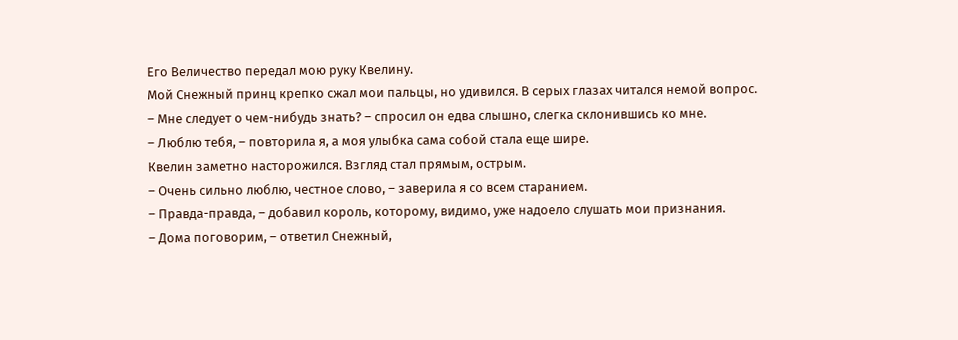Его Величество передал мою руку Квелину.
Мой Снежный принц крепко сжал мои пальцы, но удивился. В серых глазах читался немой вопрос.
– Мне следует о чем-нибудь знать? – спросил он едва слышно, слегка склонившись ко мне.
– Люблю тебя, – повторила я, а моя улыбка сама собой стала еще шире.
Квелин заметно насторожился. Взгляд стал прямым, острым.
– Очень сильно люблю, честное слово, – заверила я со всем старанием.
– Правда-правда, – добавил король, которому, видимо, уже надоело слушать мои признания.
– Дома поговорим, – ответил Снежный,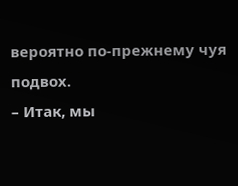вероятно по-прежнему чуя подвох.
– Итак, мы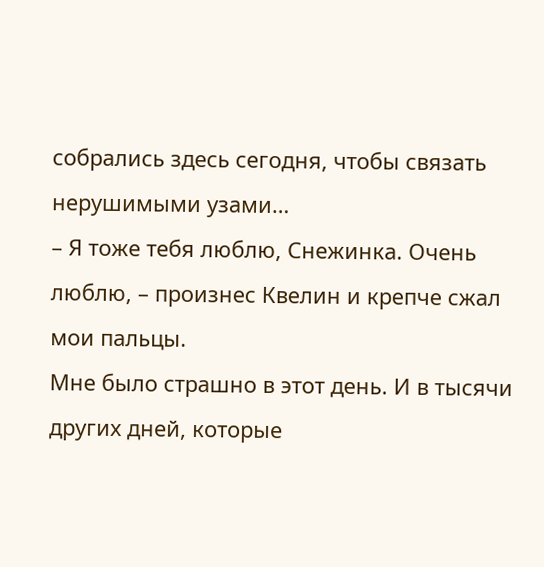собрались здесь сегодня, чтобы связать нерушимыми узами…
– Я тоже тебя люблю, Снежинка. Очень люблю, – произнес Квелин и крепче сжал мои пальцы.
Мне было страшно в этот день. И в тысячи других дней, которые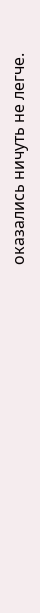оказались ничуть не легче.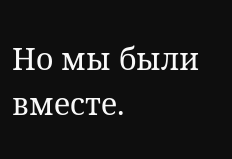Но мы были вместе.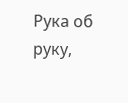Рука об руку,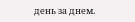день за днем.